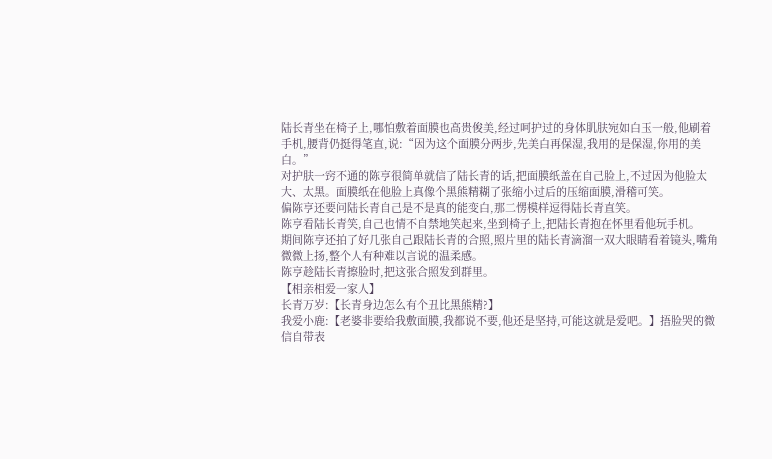陆长青坐在椅子上,哪怕敷着面膜也高贵俊美,经过呵护过的身体肌肤宛如白玉一般,他刷着手机,腰背仍挺得笔直,说:“因为这个面膜分两步,先美白再保湿,我用的是保湿,你用的美白。”
对护肤一窍不通的陈亨很简单就信了陆长青的话,把面膜纸盖在自己脸上,不过因为他脸太大、太黑。面膜纸在他脸上真像个黑熊精糊了张缩小过后的压缩面膜,滑稽可笑。
偏陈亨还要问陆长青自己是不是真的能变白,那二愣模样逗得陆长青直笑。
陈亨看陆长青笑,自己也情不自禁地笑起来,坐到椅子上,把陆长青抱在怀里看他玩手机。
期间陈亨还拍了好几张自己跟陆长青的合照,照片里的陆长青滴溜一双大眼睛看着镜头,嘴角微微上扬,整个人有种难以言说的温柔感。
陈亨趁陆长青擦脸时,把这张合照发到群里。
【相亲相爱一家人】
长青万岁:【长青身边怎么有个丑比黑熊精?】
我爱小鹿:【老婆非要给我敷面膜,我都说不要,他还是坚持,可能这就是爱吧。】捂脸哭的微信自带表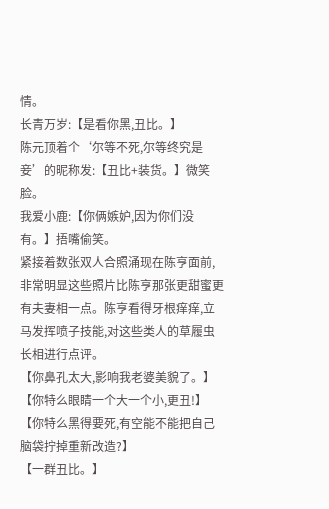情。
长青万岁:【是看你黑,丑比。】
陈元顶着个‘尔等不死,尔等终究是妾’的昵称发:【丑比+装货。】微笑脸。
我爱小鹿:【你俩嫉妒,因为你们没有。】捂嘴偷笑。
紧接着数张双人合照涌现在陈亨面前,非常明显这些照片比陈亨那张更甜蜜更有夫妻相一点。陈亨看得牙根痒痒,立马发挥喷子技能,对这些类人的草履虫长相进行点评。
【你鼻孔太大,影响我老婆美貌了。】
【你特么眼睛一个大一个小,更丑!】
【你特么黑得要死,有空能不能把自己脑袋拧掉重新改造?】
【一群丑比。】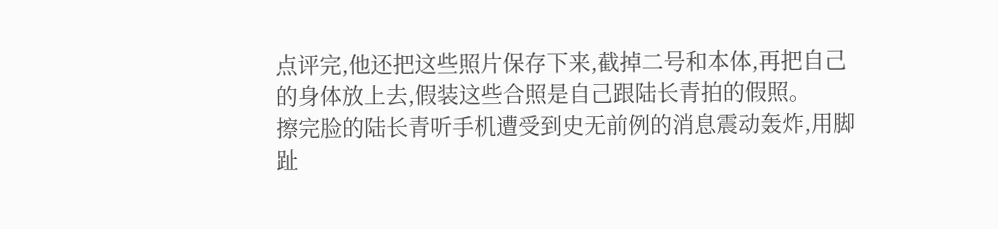点评完,他还把这些照片保存下来,截掉二号和本体,再把自己的身体放上去,假装这些合照是自己跟陆长青拍的假照。
擦完脸的陆长青听手机遭受到史无前例的消息震动轰炸,用脚趾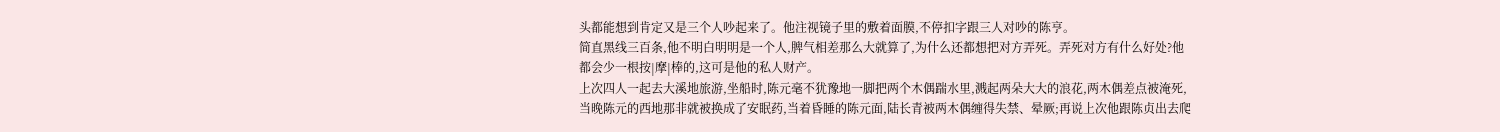头都能想到肯定又是三个人吵起来了。他注视镜子里的敷着面膜,不停扣字跟三人对吵的陈亨。
简直黑线三百条,他不明白明明是一个人,脾气相差那么大就算了,为什么还都想把对方弄死。弄死对方有什么好处?他都会少一根按|摩|棒的,这可是他的私人财产。
上次四人一起去大溪地旅游,坐船时,陈元毫不犹豫地一脚把两个木偶踹水里,溅起两朵大大的浪花,两木偶差点被淹死,当晚陈元的西地那非就被换成了安眠药,当着昏睡的陈元面,陆长青被两木偶缠得失禁、晕厥;再说上次他跟陈贞出去爬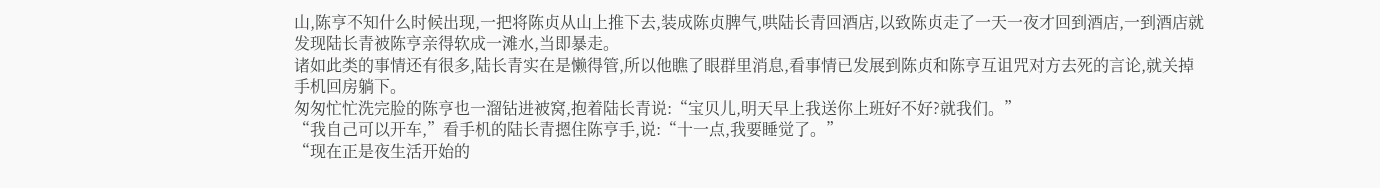山,陈亨不知什么时候出现,一把将陈贞从山上推下去,装成陈贞脾气,哄陆长青回酒店,以致陈贞走了一天一夜才回到酒店,一到酒店就发现陆长青被陈亨亲得软成一滩水,当即暴走。
诸如此类的事情还有很多,陆长青实在是懒得管,所以他瞧了眼群里消息,看事情已发展到陈贞和陈亨互诅咒对方去死的言论,就关掉手机回房躺下。
匆匆忙忙洗完脸的陈亨也一溜钻进被窝,抱着陆长青说:“宝贝儿,明天早上我送你上班好不好?就我们。”
“我自己可以开车,”看手机的陆长青摁住陈亨手,说:“十一点,我要睡觉了。”
“现在正是夜生活开始的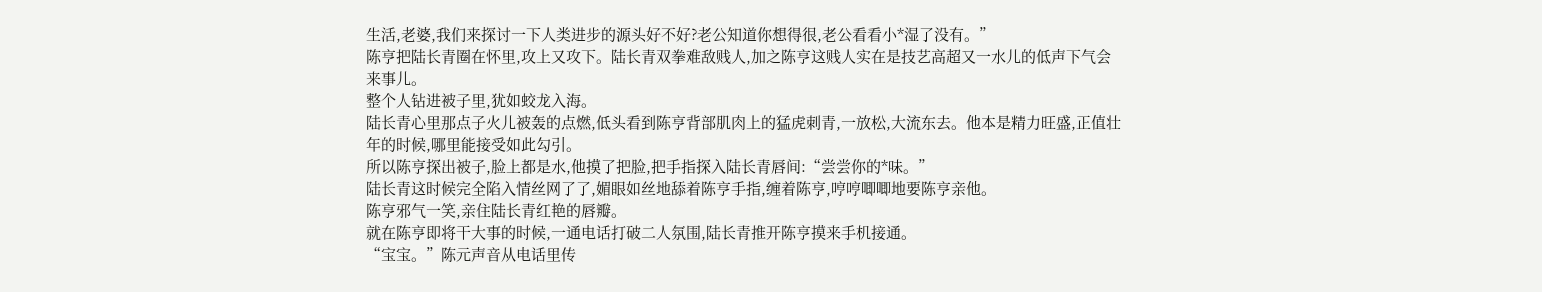生活,老婆,我们来探讨一下人类进步的源头好不好?老公知道你想得很,老公看看小*湿了没有。”
陈亨把陆长青圈在怀里,攻上又攻下。陆长青双拳难敌贱人,加之陈亨这贱人实在是技艺高超又一水儿的低声下气会来事儿。
整个人钻进被子里,犹如蛟龙入海。
陆长青心里那点子火儿被轰的点燃,低头看到陈亨背部肌肉上的猛虎刺青,一放松,大流东去。他本是精力旺盛,正值壮年的时候,哪里能接受如此勾引。
所以陈亨探出被子,脸上都是水,他摸了把脸,把手指探入陆长青唇间:“尝尝你的*味。”
陆长青这时候完全陷入情丝网了了,媚眼如丝地舔着陈亨手指,缠着陈亨,哼哼唧唧地要陈亨亲他。
陈亨邪气一笑,亲住陆长青红艳的唇瓣。
就在陈亨即将干大事的时候,一通电话打破二人氛围,陆长青推开陈亨摸来手机接通。
“宝宝。”陈元声音从电话里传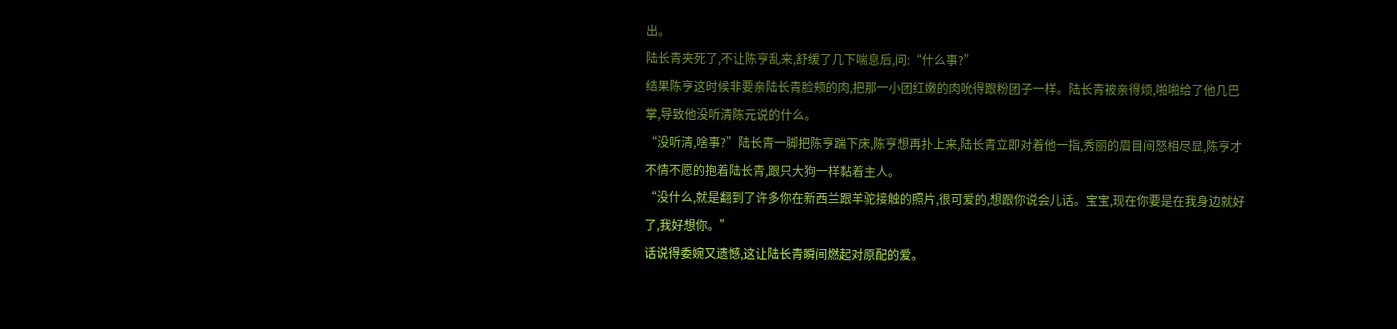出。
陆长青夹死了,不让陈亨乱来,舒缓了几下喘息后,问:“什么事?”
结果陈亨这时候非要亲陆长青脸颊的肉,把那一小团红嫩的肉吮得跟粉团子一样。陆长青被亲得烦,啪啪给了他几巴掌,导致他没听清陈元说的什么。
“没听清,啥事?”陆长青一脚把陈亨踹下床,陈亨想再扑上来,陆长青立即对着他一指,秀丽的眉目间怒相尽显,陈亨才不情不愿的抱着陆长青,跟只大狗一样黏着主人。
“没什么,就是翻到了许多你在新西兰跟羊驼接触的照片,很可爱的,想跟你说会儿话。宝宝,现在你要是在我身边就好了,我好想你。”
话说得委婉又遗憾,这让陆长青瞬间燃起对原配的爱。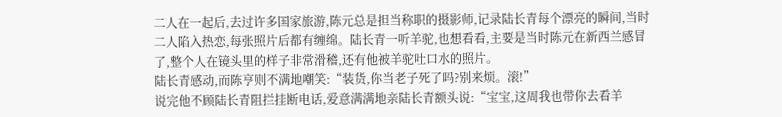二人在一起后,去过许多国家旅游,陈元总是担当称职的摄影师,记录陆长青每个漂亮的瞬间,当时二人陷入热恋,每张照片后都有缠绵。陆长青一听羊驼,也想看看,主要是当时陈元在新西兰感冒了,整个人在镜头里的样子非常滑稽,还有他被羊驼吐口水的照片。
陆长青感动,而陈亨则不满地嘲笑:“装货,你当老子死了吗?别来烦。滚!”
说完他不顾陆长青阻拦挂断电话,爱意满满地亲陆长青额头说:“宝宝,这周我也带你去看羊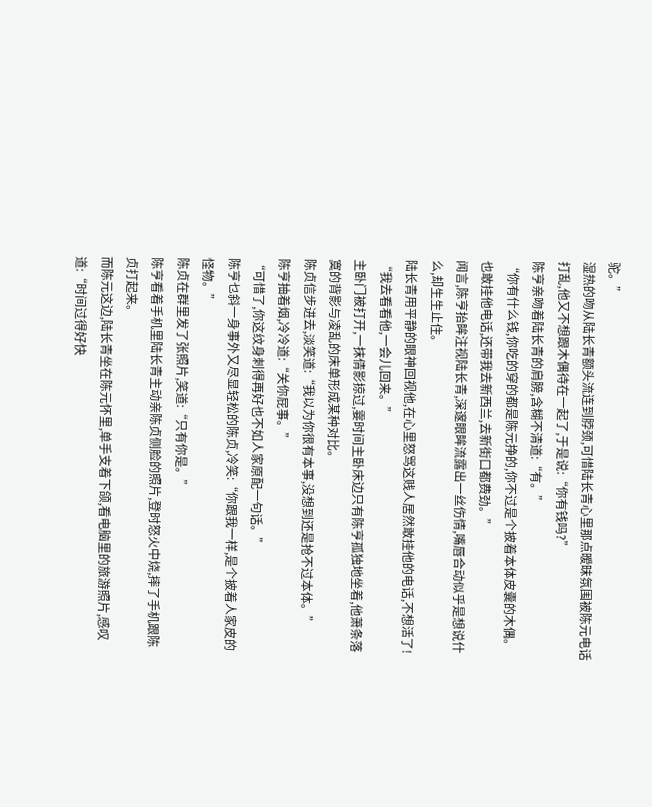驼。”
湿热的吻从陆长青额头流连到脖颈,可惜陆长青心里那点暧昧氛围被陈元电话打乱,他又不想跟木偶待在一起了,于是说:“你有钱吗?”
陈亨亲吻着陆长青的肩膀,含糊不清道:“有。”
“你有什么钱,你吃的穿的都是陈元挣的,你不过是个披着本体皮囊的木偶。也敢挂他电话,还带我去新西兰,去新街口都费劲。”
闻言,陈亨抬眸注视陆长青,深邃眼眸流露出一丝伤情,嘴唇合动似乎是想说什么,却生生止住。
陆长青用平静的眼神回视他,在心里怒骂这贱人居然敢挂他的电话,不想活了!
“我去看看他,一会儿回来。”
主卧门被打开,一抹倩影掠过,霎时间主卧床边只有陈亨孤独地坐着,他萧条落寞的背影与凌乱的床单形成某种对比。
陈贞信步进去,淡笑道:“我以为你很有本事,没想到还是抢不过本体。”
陈亨抽着烟,冷冷道:“关你屁事。”
“可惜了,你这纹身刺得再好也不如人家原配一句话。”
陈亨乜斜一身事外又尽显轻松的陈贞,冷笑:“你跟我一样,是个披着人家皮的怪物。”
陈贞在群里发了张照片,笑道:“只有你是。”
陈亨看着手机里陆长青主动亲陈贞侧脸的照片,登时怒火中烧,摔了手机跟陈贞打起来。
而陈元这边,陆长青坐在陈元怀里,单手支着下颌,看电脑里的旅游照片,感叹道:“时间过得好快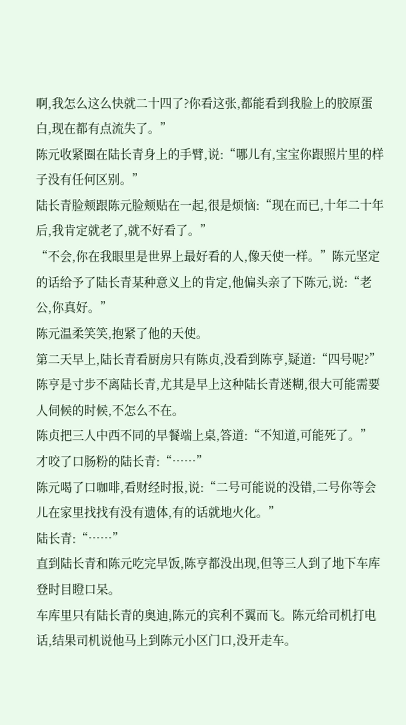啊,我怎么这么快就二十四了?你看这张,都能看到我脸上的胶原蛋白,现在都有点流失了。”
陈元收紧圈在陆长青身上的手臂,说:“哪儿有,宝宝你跟照片里的样子没有任何区别。”
陆长青脸颊跟陈元脸颊贴在一起,很是烦恼:“现在而已,十年二十年后,我肯定就老了,就不好看了。”
“不会,你在我眼里是世界上最好看的人,像天使一样。”陈元坚定的话给予了陆长青某种意义上的肯定,他偏头亲了下陈元,说:“老公,你真好。”
陈元温柔笑笑,抱紧了他的天使。
第二天早上,陆长青看厨房只有陈贞,没看到陈亨,疑道:“四号呢?”
陈亨是寸步不离陆长青,尤其是早上这种陆长青迷糊,很大可能需要人伺候的时候,不怎么不在。
陈贞把三人中西不同的早餐端上桌,答道:“不知道,可能死了。”
才咬了口肠粉的陆长青:“……”
陈元喝了口咖啡,看财经时报,说:“二号可能说的没错,二号你等会儿在家里找找有没有遗体,有的话就地火化。”
陆长青:“……”
直到陆长青和陈元吃完早饭,陈亨都没出现,但等三人到了地下车库登时目瞪口呆。
车库里只有陆长青的奥迪,陈元的宾利不翼而飞。陈元给司机打电话,结果司机说他马上到陈元小区门口,没开走车。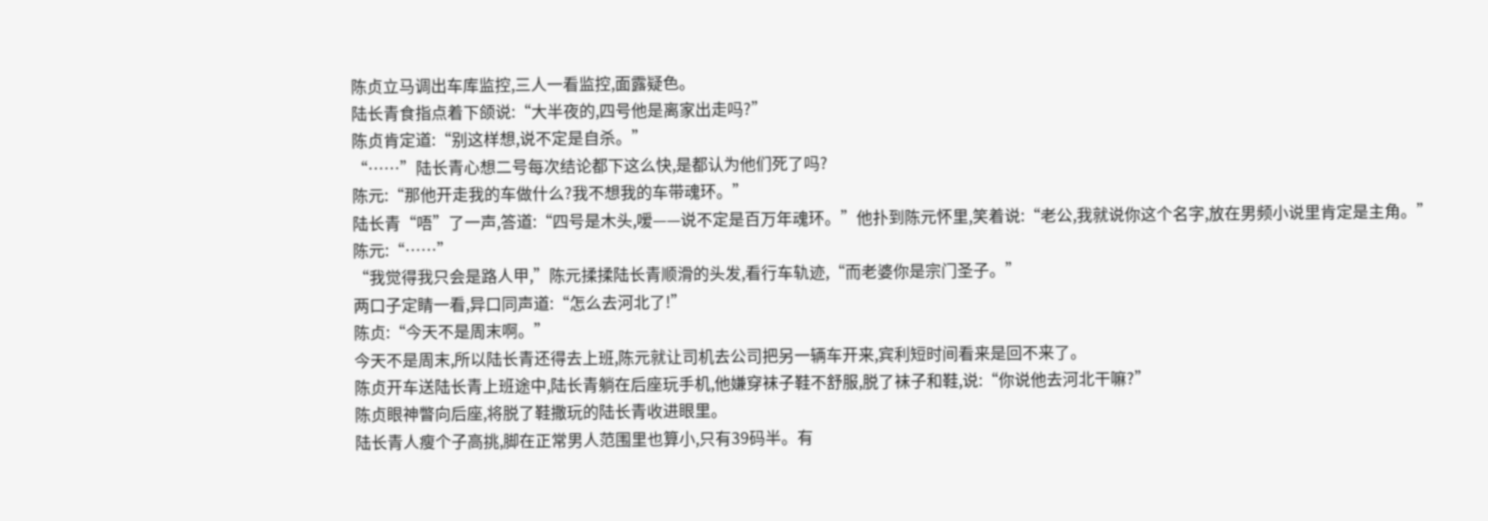陈贞立马调出车库监控,三人一看监控,面露疑色。
陆长青食指点着下颌说:“大半夜的,四号他是离家出走吗?”
陈贞肯定道:“别这样想,说不定是自杀。”
“……”陆长青心想二号每次结论都下这么快,是都认为他们死了吗?
陈元:“那他开走我的车做什么?我不想我的车带魂环。”
陆长青“唔”了一声,答道:“四号是木头,嗳——说不定是百万年魂环。”他扑到陈元怀里,笑着说:“老公,我就说你这个名字,放在男频小说里肯定是主角。”
陈元:“……”
“我觉得我只会是路人甲,”陈元揉揉陆长青顺滑的头发,看行车轨迹,“而老婆你是宗门圣子。”
两口子定睛一看,异口同声道:“怎么去河北了!”
陈贞:“今天不是周末啊。”
今天不是周末,所以陆长青还得去上班,陈元就让司机去公司把另一辆车开来,宾利短时间看来是回不来了。
陈贞开车送陆长青上班途中,陆长青躺在后座玩手机,他嫌穿袜子鞋不舒服,脱了袜子和鞋,说:“你说他去河北干嘛?”
陈贞眼神瞥向后座,将脱了鞋撒玩的陆长青收进眼里。
陆长青人瘦个子高挑,脚在正常男人范围里也算小,只有39码半。有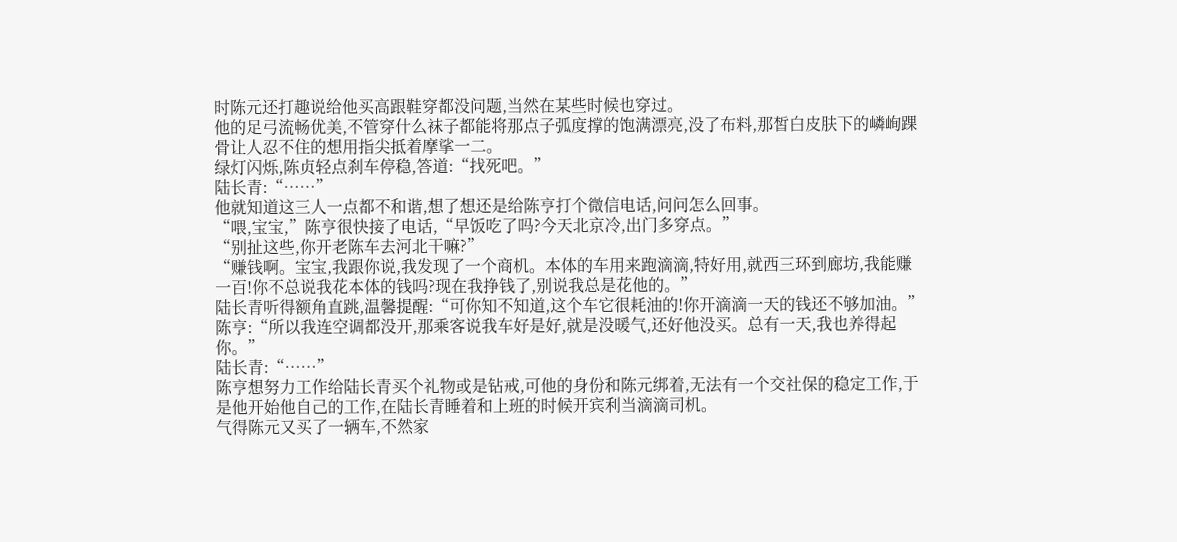时陈元还打趣说给他买高跟鞋穿都没问题,当然在某些时候也穿过。
他的足弓流畅优美,不管穿什么袜子都能将那点子弧度撑的饱满漂亮,没了布料,那皙白皮肤下的嶙峋踝骨让人忍不住的想用指尖抵着摩挲一二。
绿灯闪烁,陈贞轻点刹车停稳,答道:“找死吧。”
陆长青:“……”
他就知道这三人一点都不和谐,想了想还是给陈亨打个微信电话,问问怎么回事。
“喂,宝宝,”陈亨很快接了电话,“早饭吃了吗?今天北京冷,出门多穿点。”
“别扯这些,你开老陈车去河北干嘛?”
“赚钱啊。宝宝,我跟你说,我发现了一个商机。本体的车用来跑滴滴,特好用,就西三环到廊坊,我能赚一百!你不总说我花本体的钱吗?现在我挣钱了,别说我总是花他的。”
陆长青听得额角直跳,温馨提醒:“可你知不知道,这个车它很耗油的!你开滴滴一天的钱还不够加油。”
陈亨:“所以我连空调都没开,那乘客说我车好是好,就是没暖气,还好他没买。总有一天,我也养得起你。”
陆长青:“……”
陈亨想努力工作给陆长青买个礼物或是钻戒,可他的身份和陈元绑着,无法有一个交社保的稳定工作,于是他开始他自己的工作,在陆长青睡着和上班的时候开宾利当滴滴司机。
气得陈元又买了一辆车,不然家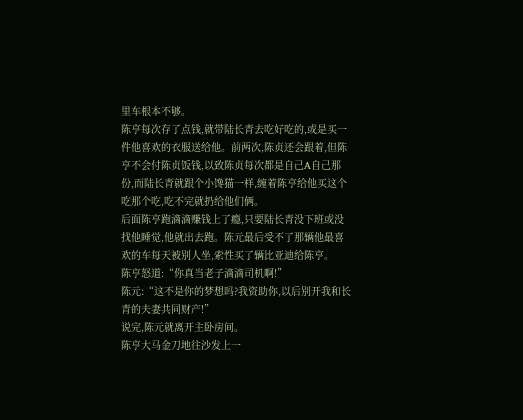里车根本不够。
陈亨每次存了点钱,就带陆长青去吃好吃的,或是买一件他喜欢的衣服送给他。前两次,陈贞还会跟着,但陈亨不会付陈贞饭钱,以致陈贞每次都是自己A自己那份,而陆长青就跟个小馋猫一样,缠着陈亨给他买这个吃那个吃,吃不完就扔给他们俩。
后面陈亨跑滴滴赚钱上了瘾,只要陆长青没下班或没找他睡觉,他就出去跑。陈元最后受不了那辆他最喜欢的车每天被别人坐,索性买了辆比亚迪给陈亨。
陈亨怒道:“你真当老子滴滴司机啊!”
陈元:“这不是你的梦想吗?我资助你,以后别开我和长青的夫妻共同财产!”
说完,陈元就离开主卧房间。
陈亨大马金刀地往沙发上一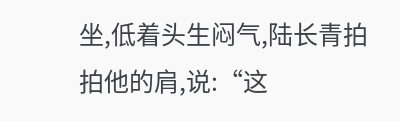坐,低着头生闷气,陆长青拍拍他的肩,说:“这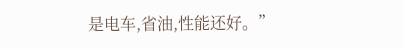是电车,省油,性能还好。”